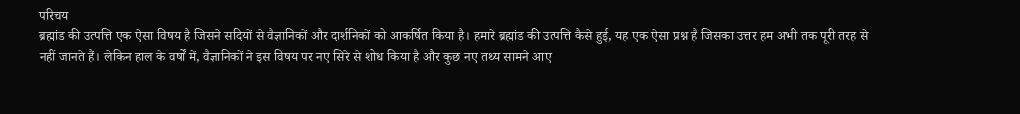परिचय
ब्रह्मांड की उत्पत्ति एक ऐसा विषय है जिसने सदियों से वैज्ञानिकों और दार्शनिकों को आकर्षित किया है। हमारे ब्रह्मांड की उत्पत्ति कैसे हुई, यह एक ऐसा प्रश्न है जिसका उत्तर हम अभी तक पूरी तरह से नहीं जानते हैं। लेकिन हाल के वर्षों में, वैज्ञानिकों ने इस विषय पर नए सिरे से शोध किया है और कुछ नए तथ्य सामने आए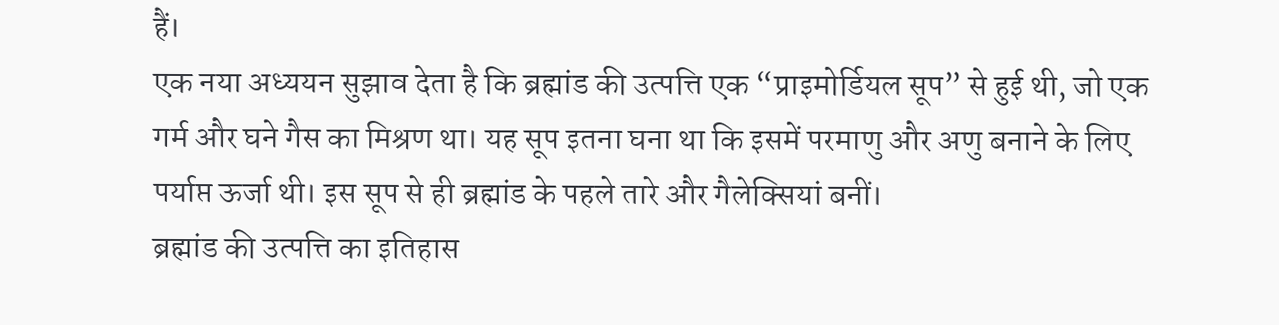हैं।
एक नया अध्ययन सुझाव देता है कि ब्रह्मांड की उत्पत्ति एक “प्राइमोर्डियल सूप” से हुई थी, जो एक गर्म और घने गैस का मिश्रण था। यह सूप इतना घना था कि इसमें परमाणु और अणु बनाने के लिए पर्याप्त ऊर्जा थी। इस सूप से ही ब्रह्मांड के पहले तारे और गैलेक्सियां बनीं।
ब्रह्मांड की उत्पत्ति का इतिहास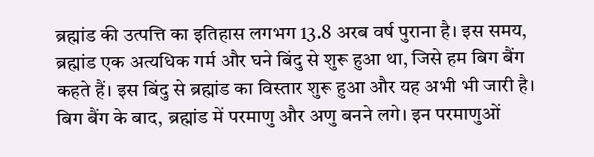ब्रह्मांड की उत्पत्ति का इतिहास लगभग 13.8 अरब वर्ष पुराना है। इस समय, ब्रह्मांड एक अत्यधिक गर्म और घने बिंदु से शुरू हुआ था, जिसे हम बिग बैंग कहते हैं। इस बिंदु से ब्रह्मांड का विस्तार शुरू हुआ और यह अभी भी जारी है।
बिग बैंग के बाद, ब्रह्मांड में परमाणु और अणु बनने लगे। इन परमाणुओं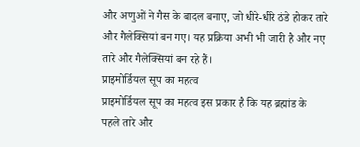और अणुओं ने गैस के बादल बनाए, जो धीरे-धीरे ठंडे होकर तारे और गैलेक्सियां बन गए। यह प्रक्रिया अभी भी जारी है और नए तारे और गैलेक्सियां बन रहे हैं।
प्राइमोर्डियल सूप का महत्व
प्राइमोर्डियल सूप का महत्व इस प्रकार है कि यह ब्रह्मांड के पहले तारे और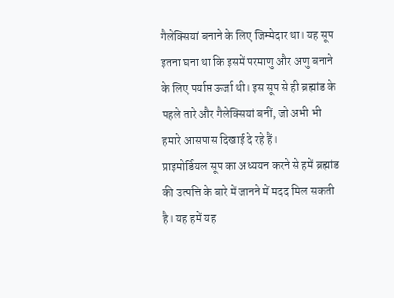गैलेक्सियां बनाने के लिए जिम्मेदार था। यह सूप इतना घना था कि इसमें परमाणु और अणु बनाने के लिए पर्याप्त ऊर्जा थी। इस सूप से ही ब्रह्मांड के पहले तारे और गैलेक्सियां बनीं, जो अभी भी हमारे आसपास दिखाई दे रहे हैं।
प्राइमोर्डियल सूप का अध्ययन करने से हमें ब्रह्मांड की उत्पत्ति के बारे में जानने में मदद मिल सकती है। यह हमें यह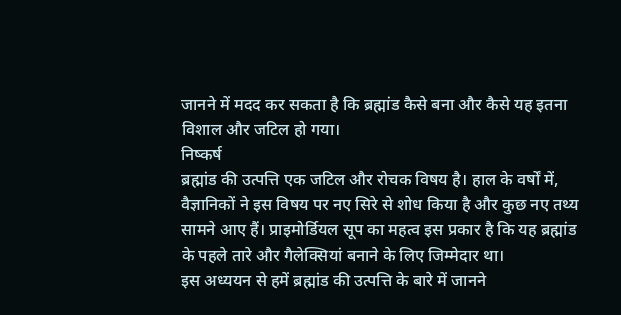जानने में मदद कर सकता है कि ब्रह्मांड कैसे बना और कैसे यह इतना विशाल और जटिल हो गया।
निष्कर्ष
ब्रह्मांड की उत्पत्ति एक जटिल और रोचक विषय है। हाल के वर्षों में, वैज्ञानिकों ने इस विषय पर नए सिरे से शोध किया है और कुछ नए तथ्य सामने आए हैं। प्राइमोर्डियल सूप का महत्व इस प्रकार है कि यह ब्रह्मांड के पहले तारे और गैलेक्सियां बनाने के लिए जिम्मेदार था।
इस अध्ययन से हमें ब्रह्मांड की उत्पत्ति के बारे में जानने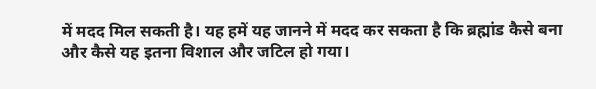में मदद मिल सकती है। यह हमें यह जानने में मदद कर सकता है कि ब्रह्मांड कैसे बना और कैसे यह इतना विशाल और जटिल हो गया।